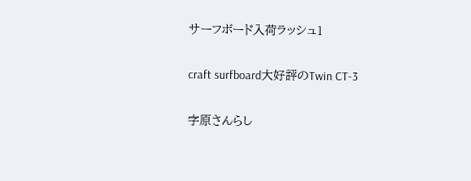サーフボード入荷ラッシュ1

craft surfboard大好評のTwin CT-3

字原さんらし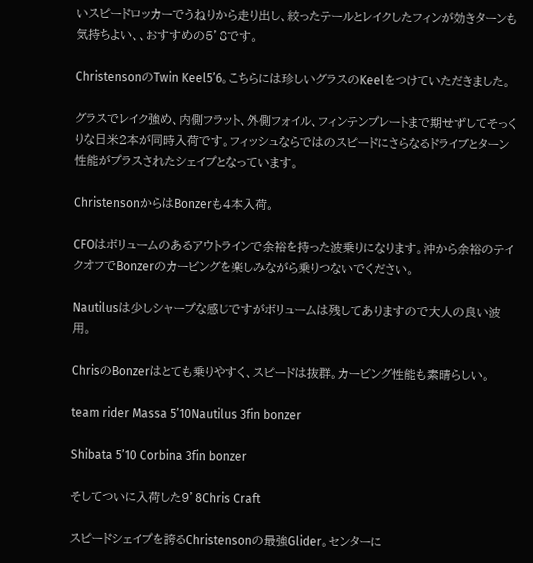いスピードロッカーでうねりから走り出し、絞ったテールとレイクしたフィンが効きターンも気持ちよい、、おすすめの5’8です。

ChristensonのTwin Keel5’6。こちらには珍しいグラスのKeelをつけていただきました。

グラスでレイク強め、内側フラット、外側フォイル、フィンテンプレートまで期せずしてそっくりな日米2本が同時入荷です。フィッシュならではのスピードにさらなるドライブとターン性能がプラスされたシェイプとなっています。

ChristensonからはBonzerも4本入荷。

CFOはボリュームのあるアウトラインで余裕を持った波乗りになります。沖から余裕のテイクオフでBonzerのカービングを楽しみながら乗りつないでください。

Nautilusは少しシャープな感じですがボリュームは残してありますので大人の良い波用。

ChrisのBonzerはとても乗りやすく、スピードは抜群。カービング性能も素晴らしい。

team rider Massa 5’10Nautilus 3fin bonzer

Shibata 5’10 Corbina 3fin bonzer

そしてついに入荷した9’8Chris Craft

スピードシェイプを誇るChristensonの最強Glider。センターに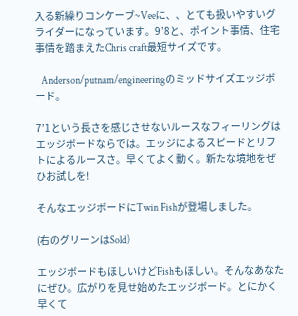入る新繰りコンケーブ~Veeに、、とても扱いやすいグライダーになっています。9’8と、ポイント事情、住宅事情を踏まえたChris craft最短サイズです。

   Anderson/putnam/engineeringのミッドサイズエッジボード。

7’1という長さを感じさせないルースなフィーリングはエッジボードならでは。エッジによるスピードとリフトによるルースさ。早くてよく動く。新たな境地をぜひお試しを!

そんなエッジボードにTwin Fishが登場しました。

(右のグリーンはSold)

エッジボードもほしいけどFishもほしい。そんなあなたにぜひ。広がりを見せ始めたエッジボード。とにかく早くて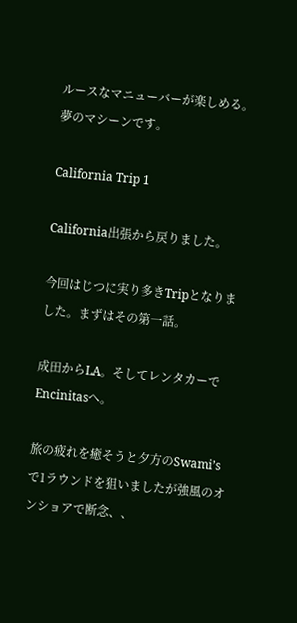ルースなマニューバーが楽しめる。夢のマシーンです。

California Trip 1

California出張から戻りました。

今回はじつに実り多きTripとなりました。まずはその第一話。

成田からLA。そしてレンタカーでEncinitasへ。

旅の疲れを癒そうと夕方のSwami’sで1ラウンドを狙いましたが強風のオンショアで断念、、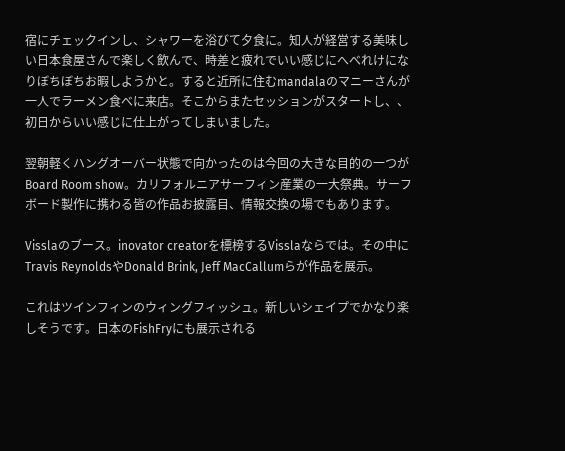宿にチェックインし、シャワーを浴びて夕食に。知人が経営する美味しい日本食屋さんで楽しく飲んで、時差と疲れでいい感じにへべれけになりぼちぼちお暇しようかと。すると近所に住むmandalaのマニーさんが一人でラーメン食べに来店。そこからまたセッションがスタートし、、初日からいい感じに仕上がってしまいました。

翌朝軽くハングオーバー状態で向かったのは今回の大きな目的の一つがBoard Room show。カリフォルニアサーフィン産業の一大祭典。サーフボード製作に携わる皆の作品お披露目、情報交換の場でもあります。

Visslaのブース。inovator creatorを標榜するVisslaならでは。その中にTravis ReynoldsやDonald Brink, Jeff MacCallumらが作品を展示。

これはツインフィンのウィングフィッシュ。新しいシェイプでかなり楽しそうです。日本のFishFryにも展示される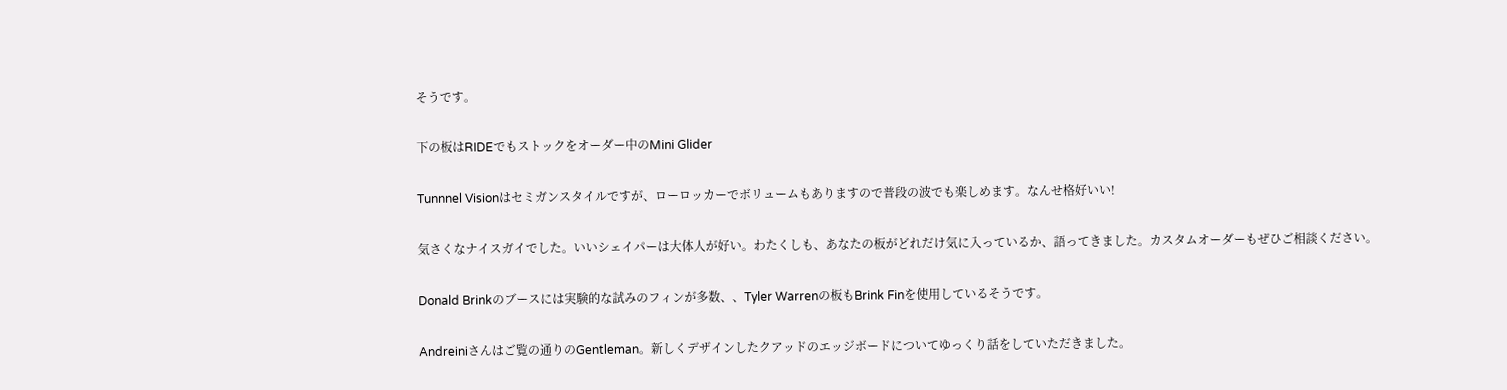そうです。

下の板はRIDEでもストックをオーダー中のMini Glider

Tunnnel Visionはセミガンスタイルですが、ローロッカーでボリュームもありますので普段の波でも楽しめます。なんせ格好いい!

気さくなナイスガイでした。いいシェイパーは大体人が好い。わたくしも、あなたの板がどれだけ気に入っているか、語ってきました。カスタムオーダーもぜひご相談ください。

Donald Brinkのブースには実験的な試みのフィンが多数、、Tyler Warrenの板もBrink Finを使用しているそうです。

Andreiniさんはご覧の通りのGentleman。新しくデザインしたクアッドのエッジボードについてゆっくり話をしていただきました。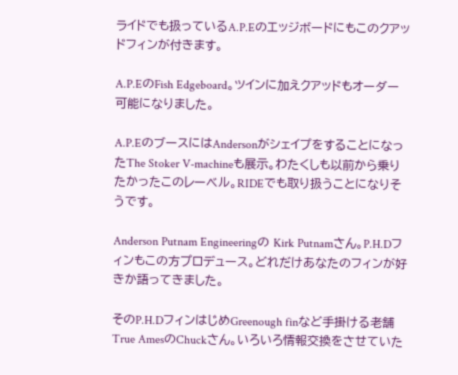ライドでも扱っているA.P.Eのエッジボードにもこのクアッドフィンが付きます。

A.P.EのFish Edgeboard。ツインに加えクアッドもオーダー可能になりました。

A.P.EのブースにはAndersonがシェイプをすることになったThe Stoker V-machineも展示。わたくしも以前から乗りたかったこのレーベル。RIDEでも取り扱うことになりそうです。

Anderson Putnam Engineeringの Kirk Putnamさん。P.H.Dフィンもこの方プロデュース。どれだけあなたのフィンが好きか語ってきました。

そのP.H.DフィンはじめGreenough finなど手掛ける老舗True AmesのChuckさん。いろいろ情報交換をさせていた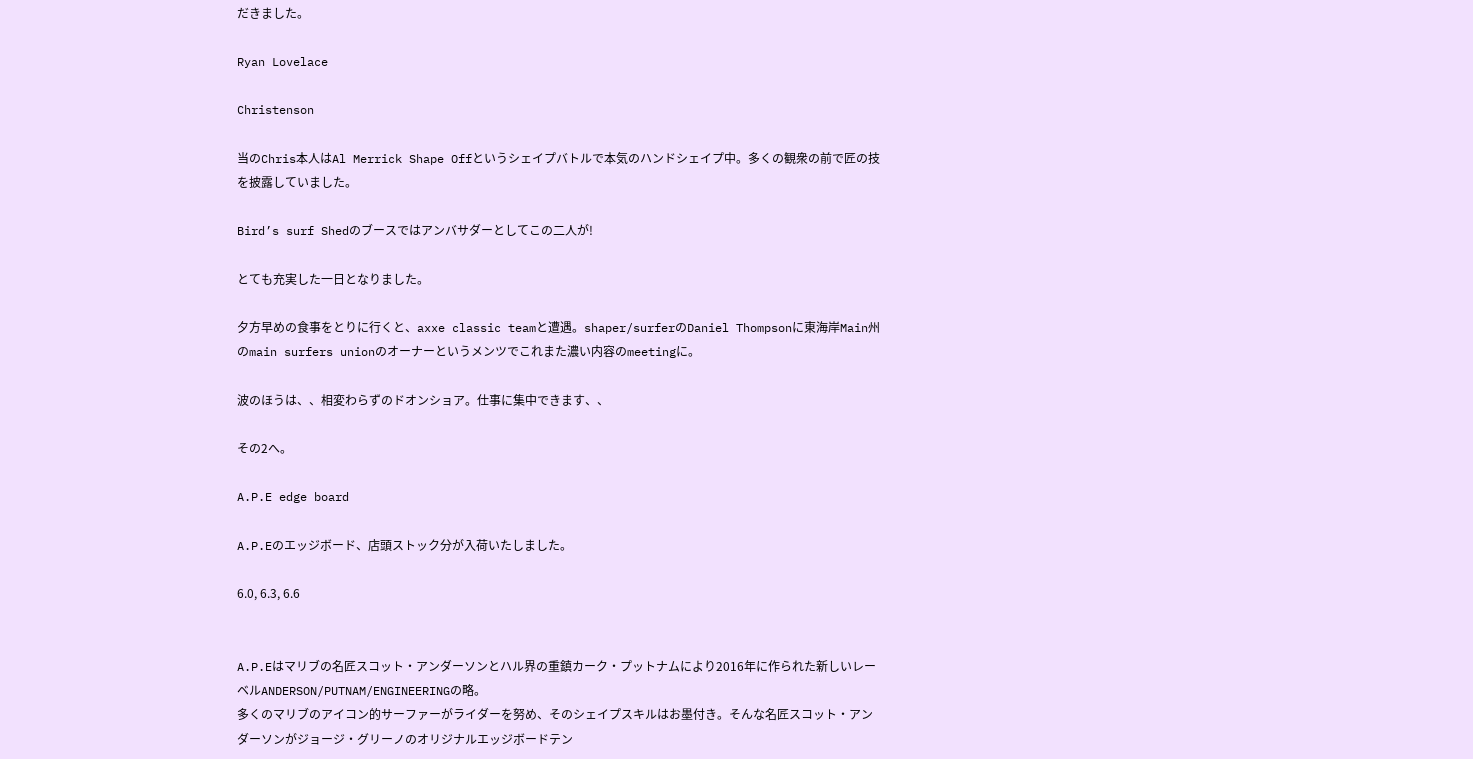だきました。

Ryan Lovelace

Christenson

当のChris本人はAl Merrick Shape Offというシェイプバトルで本気のハンドシェイプ中。多くの観衆の前で匠の技を披露していました。

Bird’s surf Shedのブースではアンバサダーとしてこの二人が!

とても充実した一日となりました。

夕方早めの食事をとりに行くと、axxe classic teamと遭遇。shaper/surferのDaniel Thompsonに東海岸Main州のmain surfers unionのオーナーというメンツでこれまた濃い内容のmeetingに。

波のほうは、、相変わらずのドオンショア。仕事に集中できます、、

その2へ。

A.P.E edge board

A.P.Eのエッジボード、店頭ストック分が入荷いたしました。

6.0, 6.3, 6.6


A.P.Eはマリブの名匠スコット・アンダーソンとハル界の重鎮カーク・プットナムにより2016年に作られた新しいレーベルANDERSON/PUTNAM/ENGINEERINGの略。
多くのマリブのアイコン的サーファーがライダーを努め、そのシェイプスキルはお墨付き。そんな名匠スコット・アンダーソンがジョージ・グリーノのオリジナルエッジボードテン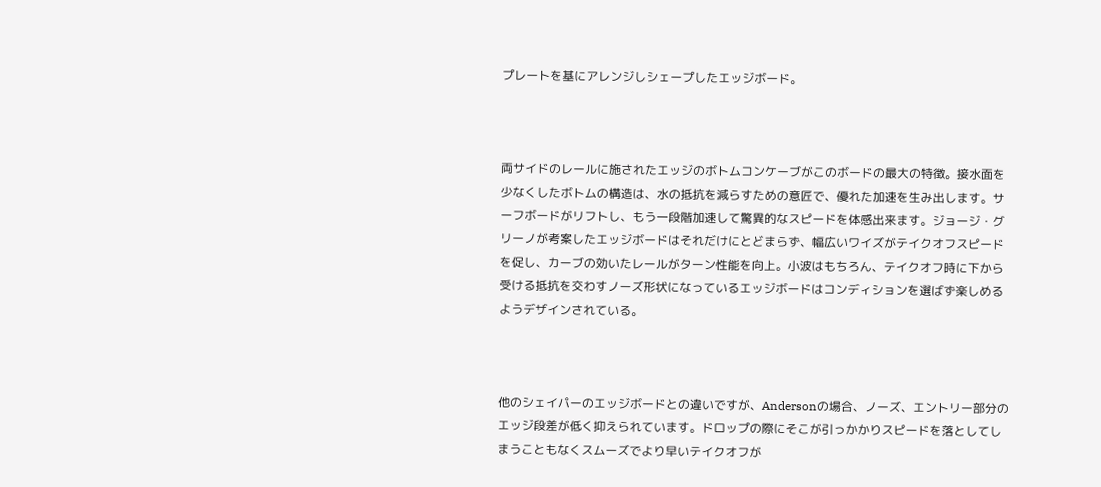プレートを基にアレンジしシェープしたエッジボード。



両サイドのレールに施されたエッジのボトムコンケーブがこのボードの最大の特徴。接水面を少なくしたボトムの構造は、水の抵抗を減らすための意匠で、優れた加速を生み出します。サーフボードがリフトし、もう一段階加速して驚異的なスピードを体感出来ます。ジョージ・グリーノが考案したエッジボードはそれだけにとどまらず、幅広いワイズがテイクオフスピードを促し、カーブの効いたレールがターン性能を向上。小波はもちろん、テイクオフ時に下から受ける抵抗を交わすノーズ形状になっているエッジボードはコンディションを選ばず楽しめるようデザインされている。



他のシェイパーのエッジボードとの違いですが、Andersonの場合、ノーズ、エントリー部分のエッジ段差が低く抑えられています。ドロップの際にそこが引っかかりスピードを落としてしまうこともなくスムーズでより早いテイクオフが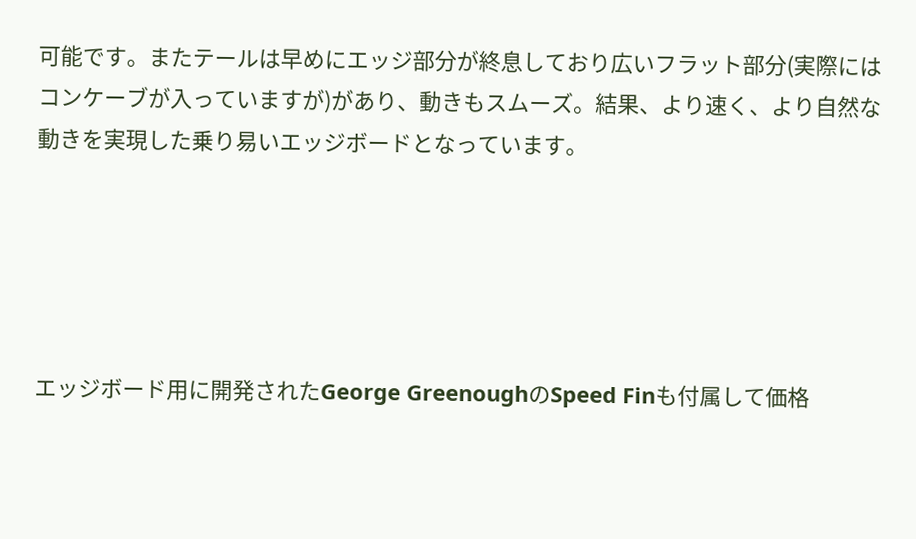可能です。またテールは早めにエッジ部分が終息しており広いフラット部分(実際にはコンケーブが入っていますが)があり、動きもスムーズ。結果、より速く、より自然な動きを実現した乗り易いエッジボードとなっています。





エッジボード用に開発されたGeorge GreenoughのSpeed Finも付属して価格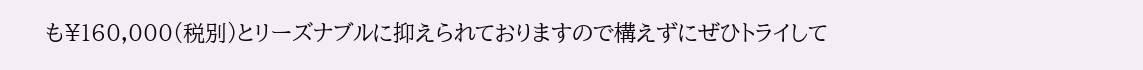も¥160,000(税別)とリーズナブルに抑えられておりますので構えずにぜひトライして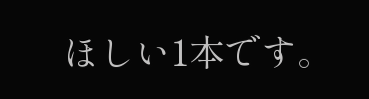ほしい1本です。